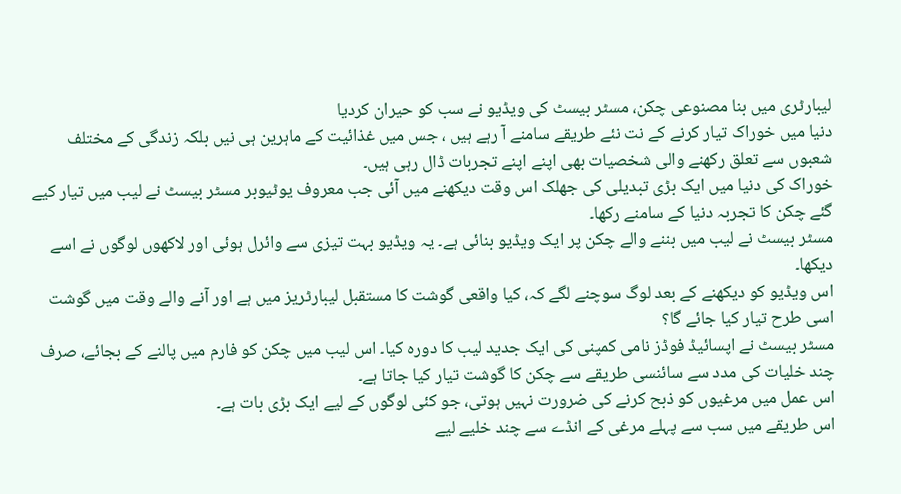لیبارٹری میں بنا مصنوعی چکن، مسٹر بیسٹ کی ویڈیو نے سب کو حیران کردیا
دنیا میں خوراک تیار کرنے کے نت نئے طریقے سامنے آ رہے ہیں ، جس میں غذائیت کے ماہرین ہی نیں بلکہ زندگی کے مختلف شعبوں سے تعلق رکھنے والی شخصیات بھی اپنے اپنے تجربات ڈال رہی ہیں۔
خوراک کی دنیا میں ایک بڑی تبدیلی کی جھلک اس وقت دیکھنے میں آئی جب معروف یوٹیوبر مسٹر بیسٹ نے لیب میں تیار کیے گئے چکن کا تجربہ دنیا کے سامنے رکھا۔
مسٹر بیسٹ نے لیب میں بننے والے چکن پر ایک ویڈیو بنائی ہے۔ یہ ویڈیو بہت تیزی سے وائرل ہوئی اور لاکھوں لوگوں نے اسے دیکھا۔
اس ویڈیو کو دیکھنے کے بعد لوگ سوچنے لگے کہ، کیا واقعی گوشت کا مستقبل لیبارٹریز میں ہے اور آنے والے وقت میں گوشت اسی طرح تیار کیا جائے گا؟
مسٹر بیسٹ نے اپسائیڈ فوڈز نامی کمپنی کی ایک جدید لیب کا دورہ کیا۔ اس لیب میں چکن کو فارم میں پالنے کے بجائے، صرف چند خلیات کی مدد سے سائنسی طریقے سے چکن کا گوشت تیار کیا جاتا ہے۔
اس عمل میں مرغیوں کو ذبح کرنے کی ضرورت نہیں ہوتی، جو کئی لوگوں کے لیے ایک بڑی بات ہے۔
اس طریقے میں سب سے پہلے مرغی کے انڈے سے چند خلیے لیے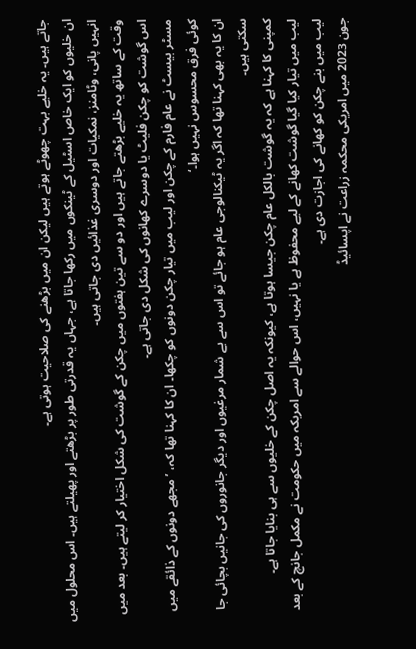جاتے ہیں۔ یہ خلیے بہت چھوٹے ہوتے ہیں لیکن ان میں بڑھنے کی صلاحیت ہوتی ہے۔
ان خلیوں کو ایک خاص اسٹیل کے ٹینکوں میں رکھا جاتا ہے، جہاں یہ قدرتی طور پر بڑھتے اور پھیلتے ہیں۔ اس محلول میں انہیں پانی، وٹامنز، نمکیات اور دوسری غذائیں دی جاتی ہیں۔
وقت کے ساتھ یہ خلیے بڑھتے جاتے ہیں اور دو سے تین ہفتوں میں چکن کے گوشت کی شکل اختیار کر لیتے ہیں۔ بعد میں اس گوشت کو چکن فلیٹ یا دوسرے کھانوں کی شکل دی جاتی ہے۔
مسٹر بیسٹ نے عام فارم کے چکن اور لیب میں تیار چکن دونوں کو چکھا۔ ان کا کہنا تھا کہ، ’مجھے دونوں کے ذائقے میں کوئی فرق محسوس نہیں ہوا۔‘
ان کا یہ بھی کہنا تھا کہ اگر یہ ٹیکنالوجی عام ہو جائے تو اس سے بے شمار مرغیوں اور دیگر جانوروں کی جانیں بچائی جا سکتی ہیں۔
کمپنی کا کہنا ہے کہ یہ گوشت بالکل عام چکن جیسا ہوتا ہے، کیونکہ یہ اصل چکن کے خلیوں سے ہی بنایا جاتا ہے۔
لیب میں تیار کیا گیا گوشت کھانے کے لیے محفوظ ہے یا نہیں، اس حوالے سے امریکہ میں حکومت نے مکمل جانچ کے بعد لیب میں بنے چکن کو کھانے کی اجازت دی ہے۔
جون 2023 میں امریکی محکمہ زراعت نے اپسائیڈ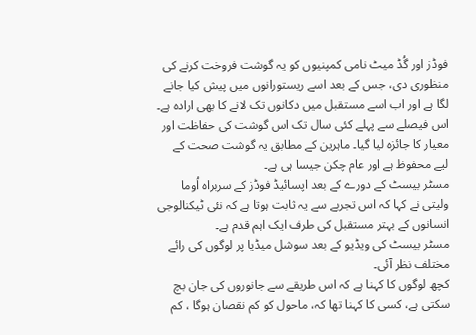فوڈز اور گُڈ میٹ نامی کمپنیوں کو یہ گوشت فروخت کرنے کی منظوری دی، جس کے بعد اسے ریستورانوں میں پیش کیا جانے لگا ہے اور اب اسے مستقبل میں دکانوں تک لانے کا بھی ارادہ ہے۔
اس فیصلے سے پہلے کئی سال تک اس گوشت کی حفاظت اور معیار کا جائزہ لیا گیا۔ ماہرین کے مطابق یہ گوشت صحت کے لیے محفوظ ہے اور عام چکن جیسا ہی ہے۔
مسٹر بیسٹ کے دورے کے بعد اپسائیڈ فوڈز کے سربراہ اُوما ولیتی نے کہا کہ اس تجربے سے یہ ثابت ہوتا ہے کہ نئی ٹیکنالوجی انسانوں کے بہتر مستقبل کی طرف ایک اہم قدم ہے۔
مسٹر بیسٹ کی ویڈیو کے بعد سوشل میڈیا پر لوگوں کی رائے مختلف نظر آئی۔
کچھ لوگوں کا کہنا ہے کہ اس طریقے سے جانوروں کی جان بچ سکتی ہے، کسی کا کہنا تھا کہ، ماحول کو کم نقصان ہوگا ، کم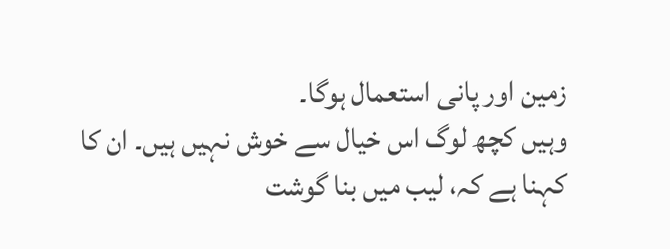زمین اور پانی استعمال ہوگا۔
وہیں کچھ لوگ اس خیال سے خوش نہیں ہیں۔ ان کا کہنا ہے کہ، لیب میں بنا گوشت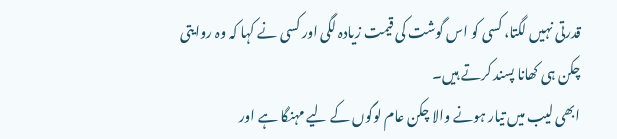قدرتی نہیں لگتا، کسی کو اس گوشت کی قیمت زیادہ لگی اور کسی نے کہا کہ وہ روایتی چکن ہی کھانا پسند کرتے ہیں۔
ابھی لیب میں تیار ہونے والا چکن عام لوگوں کے لیے مہنگا ہے اور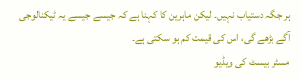ہر جگہ دستیاب نہیں۔ لیکن ماہرین کا کہنا ہے کہ جیسے جیسے یہ ٹیکنالوجی آگے بڑھے گی، اس کی قیمت کم ہو سکتی ہے۔
مسٹر بیسٹ کی ویڈیو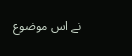نے اس موضوع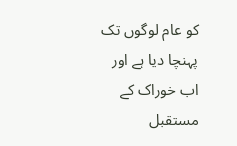کو عام لوگوں تک پہنچا دیا ہے اور اب خوراک کے مستقبل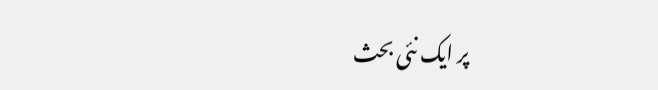پر ایک نئی بحث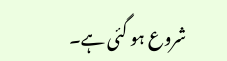شروع ہو گئی ہے۔